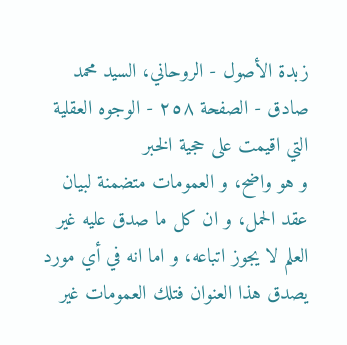زبدة الأصول - الروحاني، السيد محمد صادق - الصفحة ٢٥٨ - الوجوه العقلية التي اقيمت على حجية الخبر
و هو واضح، و العمومات متضمنة لبيان عقد الحمل، و ان كل ما صدق عليه غير العلم لا يجوز اتباعه، و اما انه في أي مورد يصدق هذا العنوان فتلك العمومات غير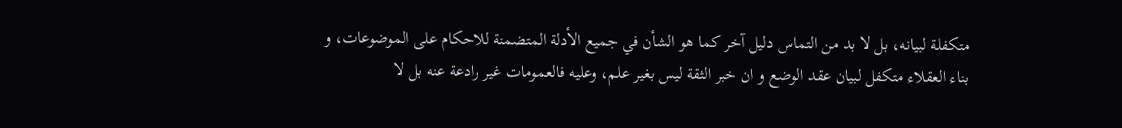متكفلة لبيانه، بل لا بد من التماس دليل آخر كما هو الشأن في جميع الأدلة المتضمنة للاحكام على الموضوعات، و بناء العقلاء متكفل لبيان عقد الوضع و ان خبر الثقة ليس بغير علم، وعليه فالعمومات غير رادعة عنه بل لا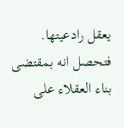يعقل رادعيتها.
فتحصل انه بمقتضى بناء العقلاء على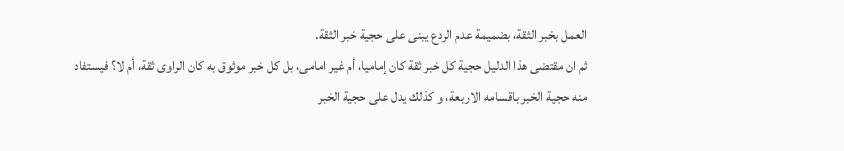العمل بخبر الثقة، بضميمة عدم الردع يبنى على حجية خبر الثقة.
ثم ان مقتضى هذا الدليل حجية كل خبر ثقة كان إماميا، أم غير امامى، بل كل خبر موثوق به كان الراوى ثقة، أم لا؟ فيستفاد منه حجية الخبر باقسامه الاربعة، و كذلك يدل على حجية الخبر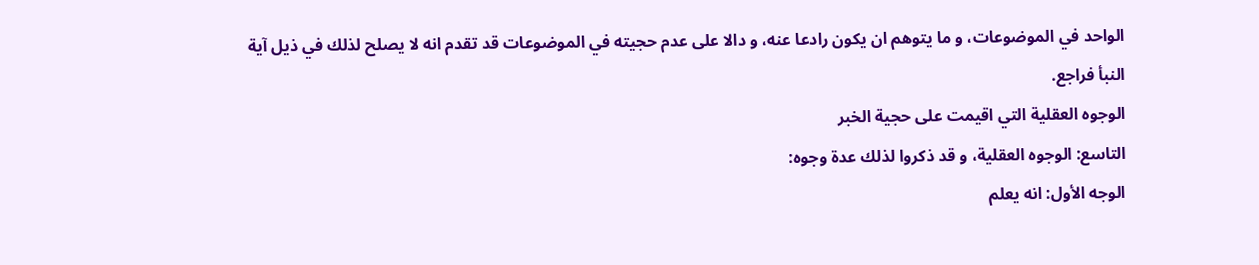الواحد في الموضوعات، و ما يتوهم ان يكون رادعا عنه، و دالا على عدم حجيته في الموضوعات قد تقدم انه لا يصلح لذلك في ذيل آية النبأ فراجع.
الوجوه العقلية التي اقيمت على حجية الخبر
التاسع: الوجوه العقلية، و قد ذكروا لذلك عدة وجوه:
الوجه الأول: انه يعلم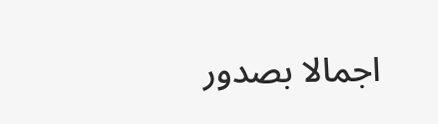اجمالا بصدور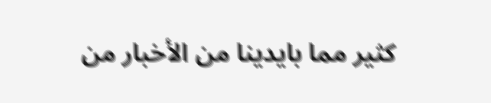كثير مما بايدينا من الأخبار من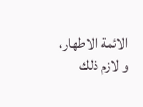الائمة الاطهار، و لازم ذلك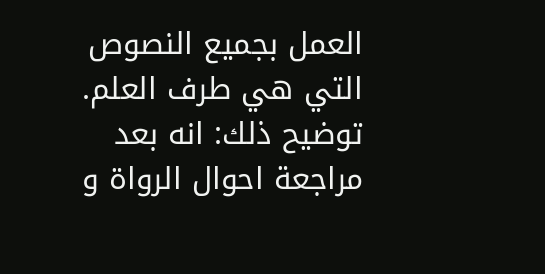العمل بجميع النصوص التي هي طرف العلم.
توضيح ذلك: انه بعد مراجعة احوال الرواة و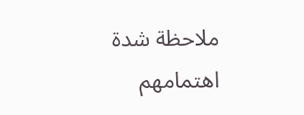ملاحظة شدة اهتمامهم